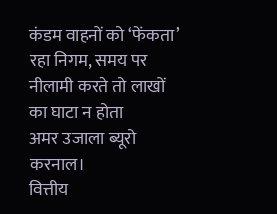कंडम वाहनों को ‘फेंकता’ रहा निगम, समय पर नीलामी करते तो लाखों का घाटा न होता
अमर उजाला ब्यूरो
करनाल।
वित्तीय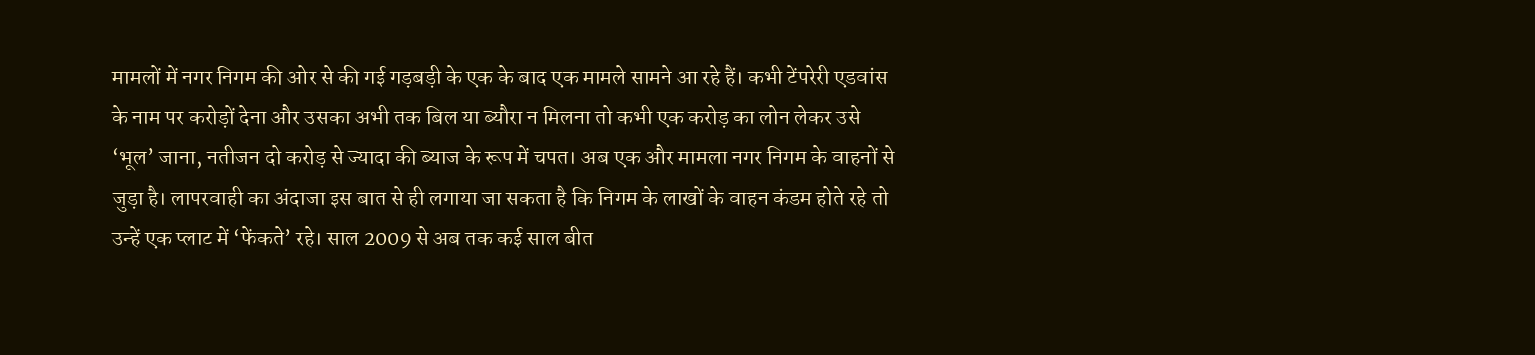मामलों में नगर निगम की ओर से की गई गड़बड़ी के एक के बाद एक मामले सामने आ रहे हैं। कभी टेंपरेरी एडवांस के नाम पर करोड़ों देना और उसका अभी तक बिल या ब्यौरा न मिलना तो कभी एक करोड़ का लोन लेकर उसे ‘भूल’ जाना, नतीजन दो करोड़ से ज्यादा की ब्याज के रूप में चपत। अब एक और मामला नगर निगम के वाहनों से जुड़ा है। लापरवाही का अंदाजा इस बात से ही लगाया जा सकता है कि निगम के लाखों के वाहन कंडम होते रहे तो उन्हें एक प्लाट में ‘फेंकते’ रहे। साल 2009 से अब तक कई साल बीत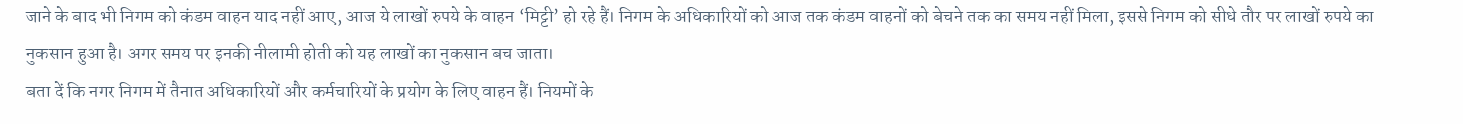जाने के बाद भी निगम को कंडम वाहन याद नहीं आए, आज ये लाखों रुपये के वाहन ‘मिट्टी’ हो रहे हैं। निगम के अधिकारियों को आज तक कंडम वाहनों को बेचने तक का समय नहीं मिला, इससे निगम को सीधे तौर पर लाखों रुपये का नुकसान हुआ है। अगर समय पर इनकी नीलामी होती को यह लाखों का नुकसान बच जाता।
बता दें कि नगर निगम में तैनात अधिकारियों और कर्मचारियों के प्रयोग के लिए वाहन हैं। नियमों के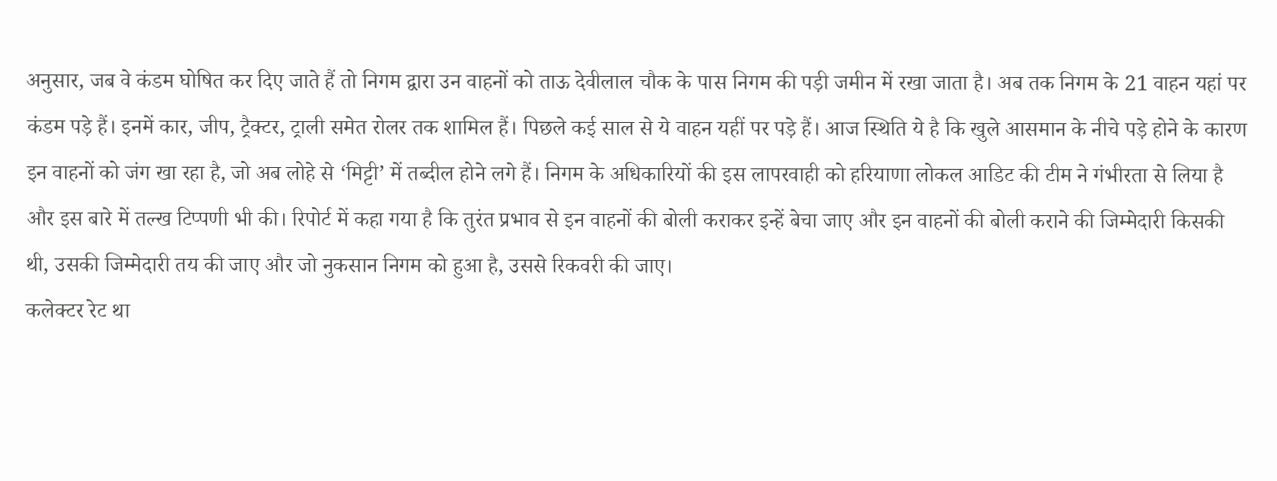अनुसार, जब वे कंडम घोषित कर दिए जाते हैं तो निगम द्वारा उन वाहनों को ताऊ देवीलाल चौक के पास निगम की पड़ी जमीन में रखा जाता है। अब तक निगम के 21 वाहन यहां पर कंडम पड़े हैं। इनमें कार, जीप, ट्रैक्टर, ट्राली समेत रोलर तक शामिल हैं। पिछले कई साल से ये वाहन यहीं पर पड़े हैं। आज स्थिति ये है कि खुले आसमान के नीचे पड़े होने के कारण इन वाहनों को जंग खा रहा है, जो अब लोहे से ‘मिट्टी’ में तब्दील होने लगे हैं। निगम के अधिकारियों की इस लापरवाही को हरियाणा लोकल आडिट की टीम ने गंभीरता से लिया है और इस बारे में तल्ख टिप्पणी भी की। रिपोर्ट में कहा गया है कि तुरंत प्रभाव से इन वाहनों की बोली कराकर इन्हें बेचा जाए और इन वाहनों की बोली कराने की जिम्मेदारी किसकी थी, उसकी जिम्मेदारी तय की जाए और जो नुकसान निगम को हुआ है, उससे रिकवरी की जाए।
कलेक्टर रेट था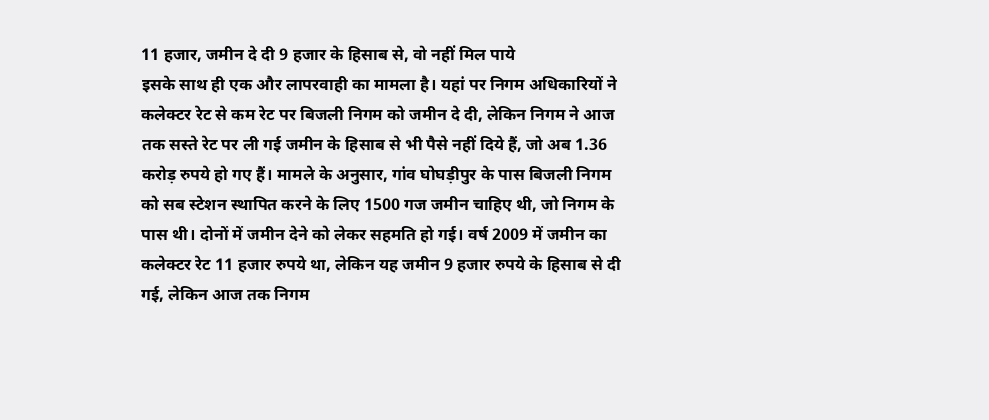11 हजार, जमीन दे दी 9 हजार के हिसाब से, वो नहीं मिल पाये
इसके साथ ही एक और लापरवाही का मामला है। यहां पर निगम अधिकारियों ने कलेक्टर रेट से कम रेट पर बिजली निगम को जमीन दे दी, लेकिन निगम ने आज तक सस्ते रेट पर ली गई जमीन के हिसाब से भी पैसे नहीं दिये हैं, जो अब 1.36 करोड़ रुपये हो गए हैं। मामले के अनुसार, गांव घोघड़ीपुर के पास बिजली निगम को सब स्टेशन स्थापित करने के लिए 1500 गज जमीन चाहिए थी, जो निगम के पास थी। दोनों में जमीन देने को लेकर सहमति हो गई। वर्ष 2009 में जमीन का कलेक्टर रेट 11 हजार रुपये था, लेकिन यह जमीन 9 हजार रुपये के हिसाब से दी गई, लेकिन आज तक निगम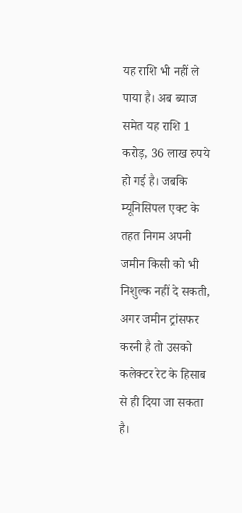यह राशि भी नहीं ले पाया है। अब ब्याज समेत यह राशि 1 करोड़, 36 लाख रुपये हो गई है। जबकि म्यूनिसिपल एक्ट के तहत निगम अपनी जमीन किसी को भी निशुल्क नहीं दे सकती, अगर जमीन ट्रांसफर करनी है तो उसको कलेक्टर रेट के हिसाब से ही दिया जा सकता है।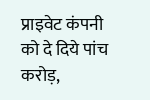प्राइवेट कंपनी को दे दिये पांच करोड़,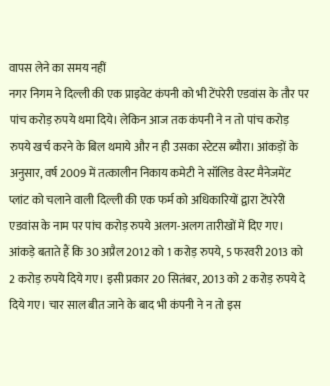वापस लेने का समय नहीं
नगर निगम ने दिल्ली की एक प्राइवेट कंपनी को भी टेंपरेरी एडवांस के तौर पर पांच करोड़ रुपये थमा दिये। लेकिन आज तक कंपनी ने न तो पांच करोड़ रुपये खर्च करने के बिल थमाये और न ही उसका स्टेटस ब्यौरा। आंकड़ों के अनुसार, वर्ष 2009 में तत्कालीन निकाय कमेटी ने सॉलिड वेस्ट मैनेजमेंट प्लांट को चलाने वाली दिल्ली की एक फर्म को अधिकारियों द्वारा टेंपरेरी एडवांस के नाम पर पांच करोड़ रुपये अलग-अलग तारीखों में दिए गए। आंकड़े बताते हैं कि 30 अप्रैल 2012 को 1 करोड़ रुपये, 5 फरवरी 2013 को 2 करोड़ रुपये दिये गए। इसी प्रकार 20 सितंबर, 2013 को 2 करोड़ रुपये दे दिये गए। चार साल बीत जाने के बाद भी कंपनी ने न तो इस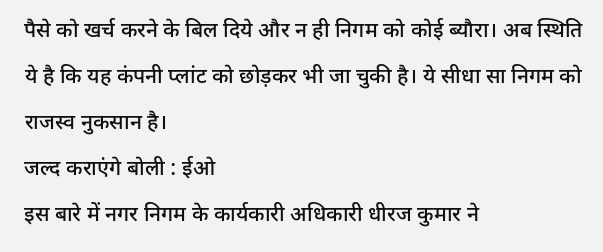पैसे को खर्च करने के बिल दिये और न ही निगम को कोई ब्यौरा। अब स्थिति ये है कि यह कंपनी प्लांट को छोड़कर भी जा चुकी है। ये सीधा सा निगम को राजस्व नुकसान है।
जल्द कराएंगे बोली : ईओ
इस बारे में नगर निगम के कार्यकारी अधिकारी धीरज कुमार ने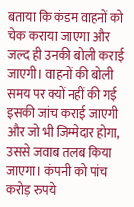बताया कि कंडम वाहनों को चेक कराया जाएगा और जल्द ही उनकी बोली कराई जाएगी। वाहनों की बोली समय पर क्यों नहीं की गई इसकी जांच कराई जाएगी और जो भी जिम्मेदार होगा, उससे जवाब तलब किया जाएगा। कंपनी को पांच करोड़ रुपये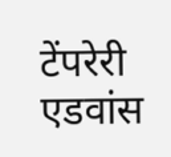टेंपरेरी एडवांस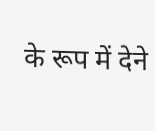के रूप में देने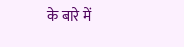के बारे में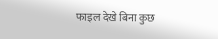फाइल देखे बिना कुछ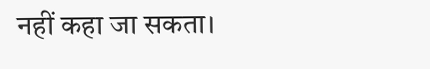नहीं कहा जा सकता।